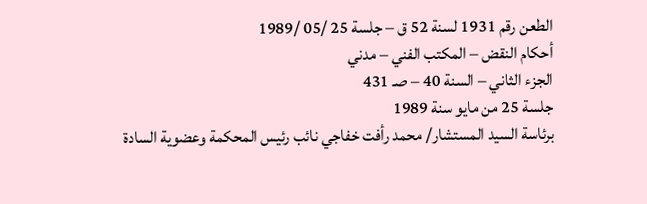الطعن رقم 1931 لسنة 52 ق – جلسة 25 /05 /1989
أحكام النقض – المكتب الفني – مدني
الجزء الثاني – السنة 40 – صـ 431
جلسة 25 من مايو سنة 1989
برئاسة السيد المستشار/ محمد رأفت خفاجي نائب رئيس المحكمة وعضوية السادة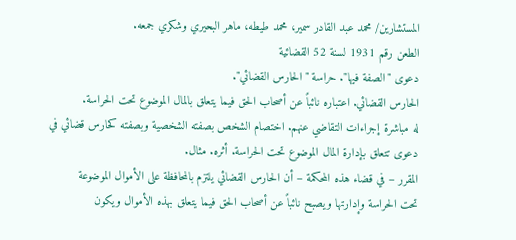المستشارين/ محمد عبد القادر سمير، محمد طيطه، ماهر البحيري وشكري جمعه.
الطعن رقم 1931 لسنة 52 القضائية
دعوى "الصفة فيها". حراسة "الحارس القضائي".
الحارس القضائي. اعتباره نائباً عن أصحاب الحق فيما يتعلق بالمال الموضوع تحت الحراسة.
له مباشرة إجراءات التقاضي عنهم. اختصام الشخص بصفته الشخصية وبصفته كحارس قضائي في
دعوى تتعلق بإدارة المال الموضوع تحت الحراسة. أثره. مثال.
المقرر – في قضاء هذه المحكمة – أن الحارس القضائي يلتزم بالمحافظة على الأموال الموضوعة
تحت الحراسة وإدارتها ويصبح نائباً عن أصحاب الحق فيما يتعلق بهذه الأموال ويكون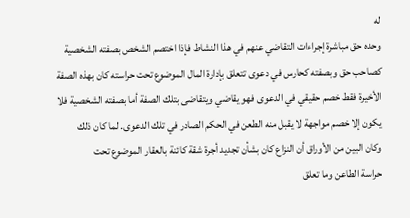له
وحده حق مباشرة إجراءات التقاضي عنهم في هذا النشاط فإذا اختصم الشخص بصفته الشخصية
كصاحب حق وبصفته كحارس في دعوى تتعلق بإدارة المال الموضوع تحت حراسته كان بهذه الصفة
الأخيرة فقط خصم حقيقي في الدعوى فهو يقاضي ويتقاضى بتلك الصفة أما بصفته الشخصية فلا
يكون إلا خصم مواجهة لا يقبل منه الطعن في الحكم الصادر في تلك الدعوى. لما كان ذلك
وكان البين من الأوراق أن النزاع كان بشأن تجديد أجرة شقة كائنة بالعقار الموضوع تحت
حراسة الطاعن وما تعلق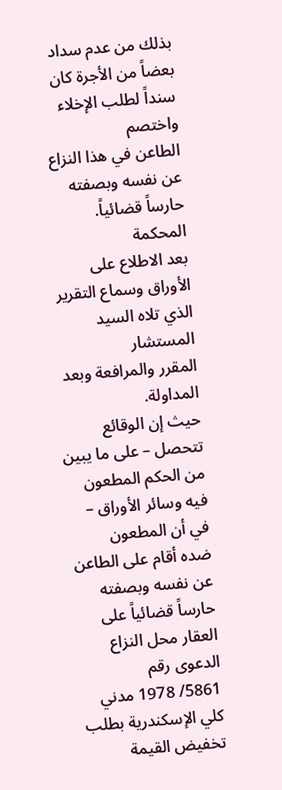بذلك من عدم سداد بعضاً من الأجرة كان سنداً لطلب الإخلاء واختصم
الطاعن في هذا النزاع عن نفسه وبصفته حارساً قضائياً.
المحكمة
بعد الاطلاع على الأوراق وسماع التقرير الذي تلاه السيد المستشار
المقرر والمرافعة وبعد المداولة.
حيث إن الوقائع تتحصل – على ما يبين من الحكم المطعون فيه وسائر الأوراق – في أن المطعون
ضده أقام على الطاعن عن نفسه وبصفته حارساً قضائياً على العقار محل النزاع الدعوى رقم
5861/ 1978 مدني كلي الإسكندرية بطلب تخفيض القيمة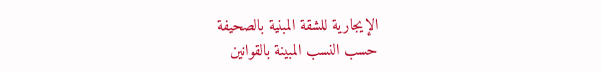الإيجارية للشقة المبنية بالصحيفة
حسب النسب المبينة بالقوانين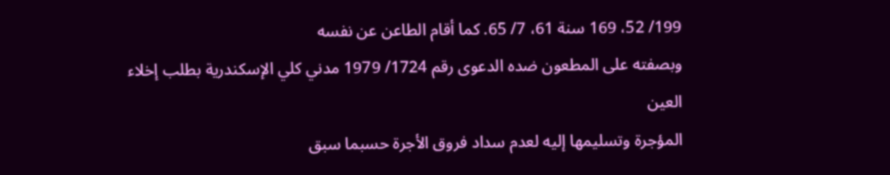199/ 52، 169 سنة 61، 7/ 65. كما أقام الطاعن عن نفسه
وبصفته على المطعون ضده الدعوى رقم 1724/ 1979 مدني كلي الإسكندرية بطلب إخلاء العين
المؤجرة وتسليمها إليه لعدم سداد فروق الأجرة حسبما سبق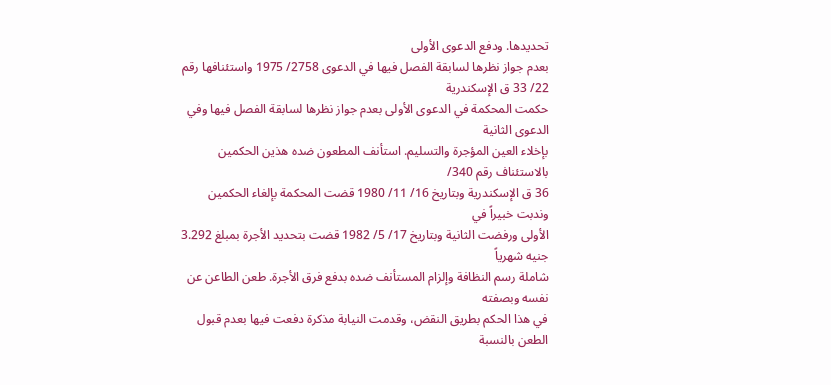تحديدها. ودفع الدعوى الأولى
بعدم جواز نظرها لسابقة الفصل فيها في الدعوى 2758/ 1975 واستئنافها رقم 22/ 33 ق الإسكندرية
حكمت المحكمة في الدعوى الأولى بعدم جواز نظرها لسابقة الفصل فيها وفي الدعوى الثانية
بإخلاء العين المؤجرة والتسليم. استأنف المطعون ضده هذين الحكمين بالاستئناف رقم 340/
36 ق الإسكندرية وبتاريخ 16/ 11/ 1980 قضت المحكمة بإلغاء الحكمين وندبت خبيراً في
الأولى ورفضت الثانية وبتاريخ 17/ 5/ 1982 قضت بتحديد الأجرة بمبلغ 3.292 جنيه شهرياً
شاملة رسم النظافة وإلزام المستأنف ضده بدفع فرق الأجرة. طعن الطاعن عن نفسه وبصفته
في هذا الحكم بطريق النقض، وقدمت النيابة مذكرة دفعت فيها بعدم قبول الطعن بالنسبة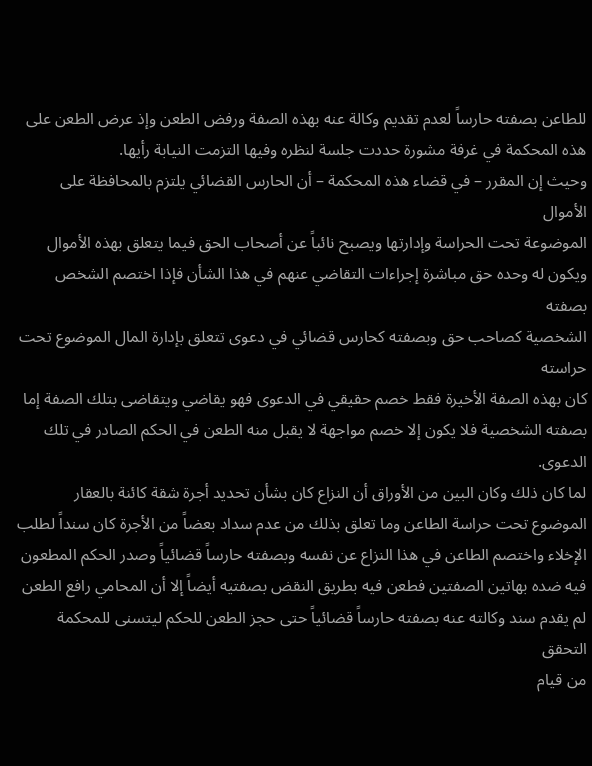للطاعن بصفته حارساً لعدم تقديم وكالة عنه بهذه الصفة ورفض الطعن وإذ عرض الطعن على
هذه المحكمة في غرفة مشورة حددت جلسة لنظره وفيها التزمت النيابة رأيها.
وحيث إن المقرر – في قضاء هذه المحكمة – أن الحارس القضائي يلتزم بالمحافظة على الأموال
الموضوعة تحت الحراسة وإدارتها ويصبح نائباً عن أصحاب الحق فيما يتعلق بهذه الأموال
ويكون له وحده حق مباشرة إجراءات التقاضي عنهم في هذا الشأن فإذا اختصم الشخص بصفته
الشخصية كصاحب حق وبصفته كحارس قضائي في دعوى تتعلق بإدارة المال الموضوع تحت حراسته
كان بهذه الصفة الأخيرة فقط خصم حقيقي في الدعوى فهو يقاضي ويتقاضى بتلك الصفة إما
بصفته الشخصية فلا يكون إلا خصم مواجهة لا يقبل منه الطعن في الحكم الصادر في تلك الدعوى.
لما كان ذلك وكان البين من الأوراق أن النزاع كان بشأن تحديد أجرة شقة كائنة بالعقار
الموضوع تحت حراسة الطاعن وما تعلق بذلك من عدم سداد بعضاً من الأجرة كان سنداً لطلب
الإخلاء واختصم الطاعن في هذا النزاع عن نفسه وبصفته حارساً قضائياً وصدر الحكم المطعون
فيه ضده بهاتين الصفتين فطعن فيه بطريق النقض بصفتيه أيضاً إلا أن المحامي رافع الطعن
لم يقدم سند وكالته عنه بصفته حارساً قضائياً حتى حجز الطعن للحكم ليتسنى للمحكمة التحقق
من قيام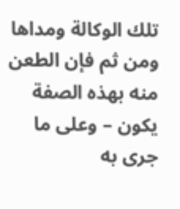تلك الوكالة ومداها ومن ثم فإن الطعن منه بهذه الصفة يكون – وعلى ما جرى به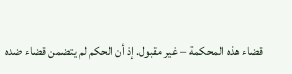قضاء هذه المحكمة – غير مقبول. إذ أن الحكم لم يتضمن قضاء ضده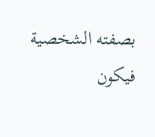بصفته الشخصية فيكون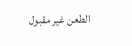الطعن غير مقبول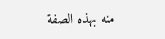منه بهذه الصفة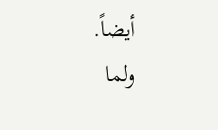أيضاً.
ولما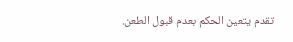تقدم يتعين الحكم بعدم قبول الطعن.